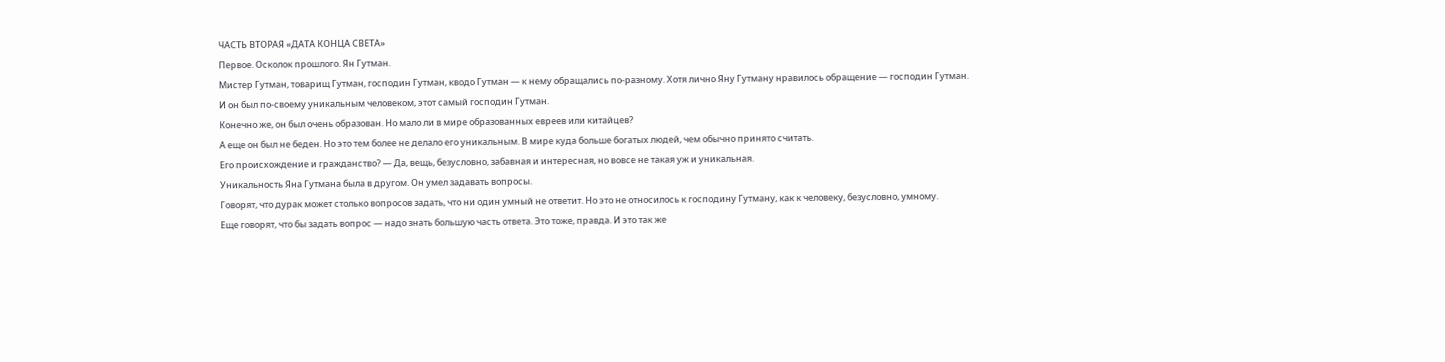ЧАСТЬ ВТОРАЯ «ДАТА КОНЦА СВЕТА»
Первое. Осколок прошлого. Ян Гутман.
Мистер Гутман, товарищ Гутман, господин Гутман, кводо Гутман — к нему обращались по-разному. Хотя лично Яну Гутману нравилось обращение — господин Гутман.
И он был по-своему уникальным человеком, этот самый господин Гутман.
Конечно же, он был очень образован. Но мало ли в мире образованных евреев или китайцев?
А еще он был не беден. Но это тем более не делало его уникальным. В мире куда больше богатых людей, чем обычно принято считать.
Его происхождение и гражданство? — Да, вещь, безусловно, забавная и интересная, но вовсе не такая уж и уникальная.
Уникальность Яна Гутмана была в другом. Он умел задавать вопросы.
Говорят, что дурак может столько вопросов задать, что ни один умный не ответит. Но это не относилось к господину Гутману, как к человеку, безусловно, умному.
Еще говорят, что бы задать вопрос — надо знать большую часть ответа. Это тоже, правда. И это так же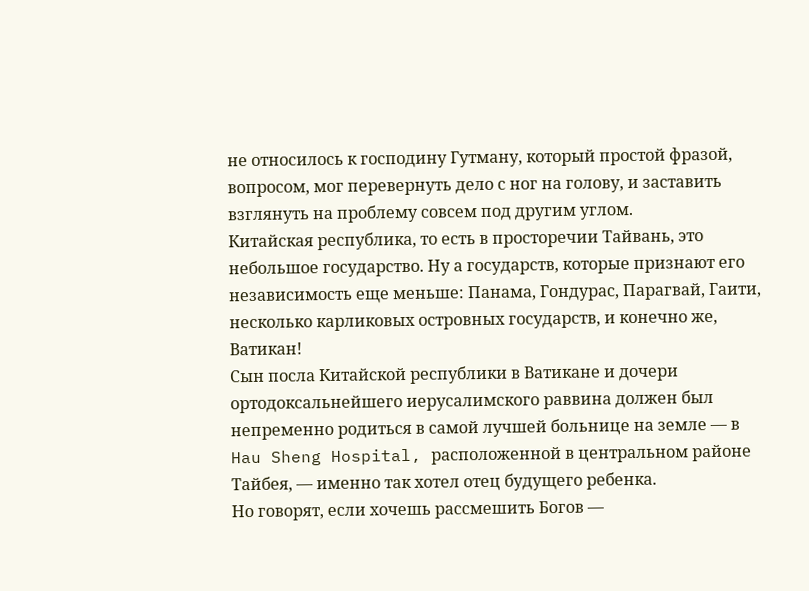не относилось к господину Гутману, который простой фразой, вопросом, мог перевернуть дело с ног на голову, и заставить взглянуть на проблему совсем под другим углом.
Китайская республика, то есть в просторечии Тайвань, это небольшое государство. Ну а государств, которые признают его независимость еще меньше: Панама, Гондурас, Парагвай, Гаити, несколько карликовых островных государств, и конечно же, Ватикан!
Сын посла Китайской республики в Ватикане и дочери ортодоксальнейшего иерусалимского раввина должен был непременно родиться в самой лучшей больнице на земле — в Hau Sheng Hospital, расположенной в центральном районе Тайбея, — именно так хотел отец будущего ребенка.
Но говорят, если хочешь рассмешить Богов —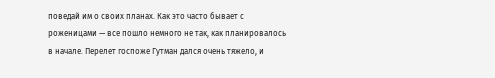поведай им о своих планах. Как это часто бывает с роженицами — все пошло немного не так, как планировалось в начале. Перелет госпоже Гутман дался очень тяжело, и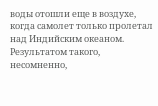воды отошли еще в воздухе, когда самолет только пролетал над Индийским океаном. Результатом такого, несомненно,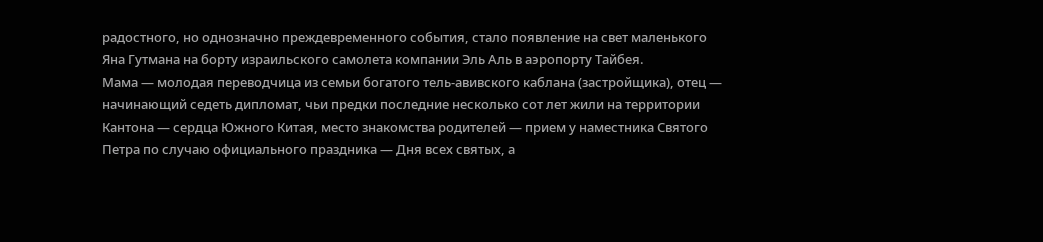радостного, но однозначно преждевременного события, стало появление на свет маленького Яна Гутмана на борту израильского самолета компании Эль Аль в аэропорту Тайбея.
Мама — молодая переводчица из семьи богатого тель-авивского каблана (застройщика), отец — начинающий седеть дипломат, чьи предки последние несколько сот лет жили на территории Кантона — сердца Южного Китая, место знакомства родителей — прием у наместника Святого Петра по случаю официального праздника — Дня всех святых, а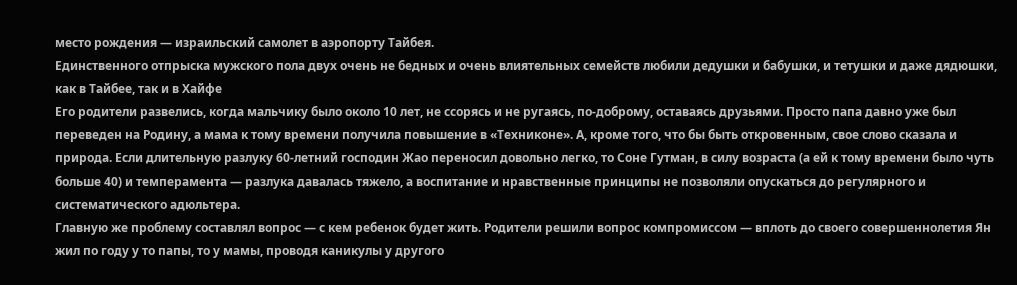место рождения — израильский самолет в аэропорту Тайбея.
Единственного отпрыска мужского пола двух очень не бедных и очень влиятельных семейств любили дедушки и бабушки, и тетушки и даже дядюшки, как в Тайбее, так и в Хайфе
Его родители развелись, когда мальчику было около 10 лет, не ссорясь и не ругаясь, по-доброму, оставаясь друзьями. Просто папа давно уже был переведен на Родину, а мама к тому времени получила повышение в «Техниконе». А, кроме того, что бы быть откровенным, свое слово сказала и природа. Если длительную разлуку 60-летний господин Жао переносил довольно легко, то Соне Гутман, в силу возраста (а ей к тому времени было чуть больше 40) и темперамента — разлука давалась тяжело, а воспитание и нравственные принципы не позволяли опускаться до регулярного и систематического адюльтера.
Главную же проблему составлял вопрос — с кем ребенок будет жить. Родители решили вопрос компромиссом — вплоть до своего совершеннолетия Ян жил по году у то папы, то у мамы, проводя каникулы у другого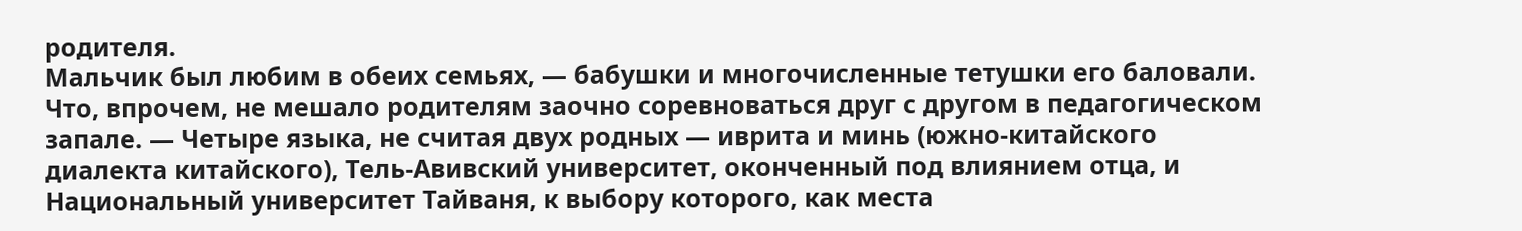родителя.
Мальчик был любим в обеих семьях, — бабушки и многочисленные тетушки его баловали. Что, впрочем, не мешало родителям заочно соревноваться друг с другом в педагогическом запале. — Четыре языка, не считая двух родных — иврита и минь (южно-китайского диалекта китайского), Тель-Авивский университет, оконченный под влиянием отца, и Национальный университет Тайваня, к выбору которого, как места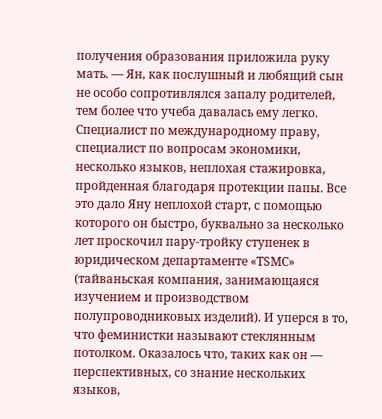получения образования приложила руку мать. — Ян, как послушный и любящий сын не особо сопротивлялся запалу родителей, тем более что учеба давалась ему легко.
Специалист по международному праву, специалист по вопросам экономики, несколько языков, неплохая стажировка, пройденная благодаря протекции папы. Все это дало Яну неплохой старт, с помощью которого он быстро, буквально за несколько лет проскочил пару-тройку ступенек в юридическом департаменте «TSMC» (тайваньская компания, занимающаяся изучением и производством полупроводниковых изделий). И уперся в то, что феминистки называют стеклянным потолком. Оказалось что, таких как он — перспективных, со знание нескольких языков,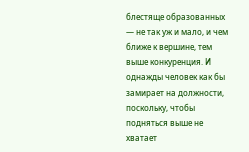блестяще образованных — не так уж и мало, и чем ближе к вершине, тем выше конкуренция. И однажды человек как бы замирает на должности, поскольку, чтобы подняться выше не хватает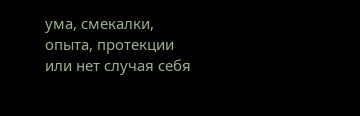ума, смекалки, опыта, протекции или нет случая себя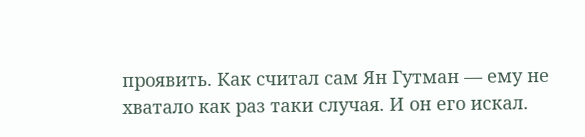проявить. Как считал сам Ян Гутман — ему не хватало как раз таки случая. И он его искал.